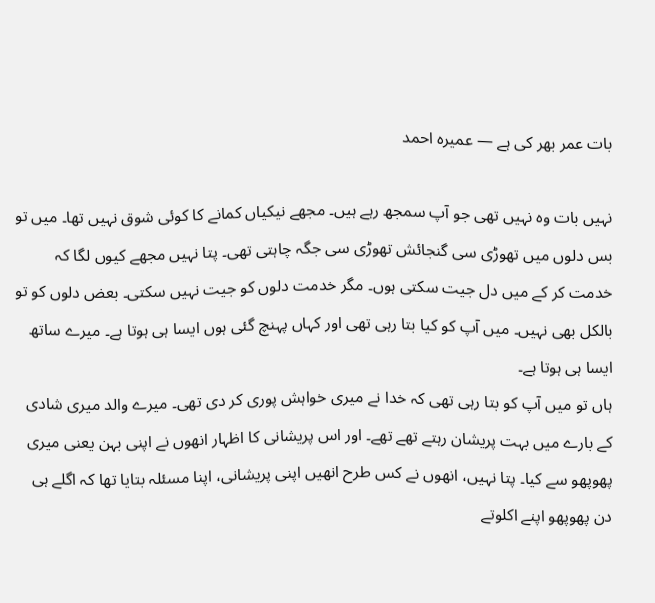بات عمر بھر کی ہے — عمیرہ احمد

نہیں بات وہ نہیں تھی جو آپ سمجھ رہے ہیں۔ مجھے نیکیاں کمانے کا کوئی شوق نہیں تھا۔ میں تو بس دلوں میں تھوڑی سی گنجائش تھوڑی سی جگہ چاہتی تھی۔ پتا نہیں مجھے کیوں لگا کہ خدمت کر کے میں دل جیت سکتی ہوں۔ مگر خدمت دلوں کو جیت نہیں سکتی۔ بعض دلوں کو تو بالکل بھی نہیں۔ میں آپ کو کیا بتا رہی تھی اور کہاں پہنچ گئی ہوں ایسا ہی ہوتا ہے۔ میرے ساتھ ایسا ہی ہوتا ہے۔
ہاں تو میں آپ کو بتا رہی تھی کہ خدا نے میری خواہش پوری کر دی تھی۔ میرے والد میری شادی کے بارے میں بہت پریشان رہتے تھے تھے۔ اور اس پریشانی کا اظہار انھوں نے اپنی بہن یعنی میری پھوپھو سے کیا۔ پتا نہیں، انھوں نے کس طرح انھیں اپنی پریشانی، اپنا مسئلہ بتایا تھا کہ اگلے ہی دن پھوپھو اپنے اکلوتے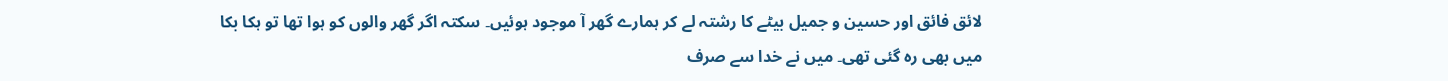لائق فائق اور حسین و جمیل بیٹے کا رشتہ لے کر ہمارے گھر آ موجود ہوئیں۔ سکتہ اگر گھر والوں کو ہوا تھا تو ہکا بکا میں بھی رہ گئی تھی۔ میں نے خدا سے صرف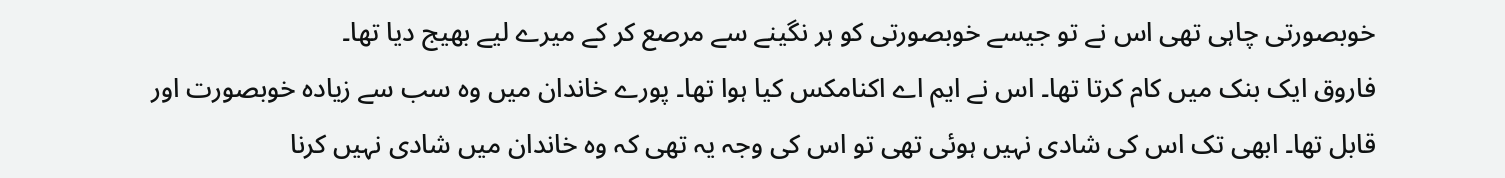خوبصورتی چاہی تھی اس نے تو جیسے خوبصورتی کو ہر نگینے سے مرصع کر کے میرے لیے بھیج دیا تھا۔
فاروق ایک بنک میں کام کرتا تھا۔ اس نے ایم اے اکنامکس کیا ہوا تھا۔ پورے خاندان میں وہ سب سے زیادہ خوبصورت اور قابل تھا۔ ابھی تک اس کی شادی نہیں ہوئی تھی تو اس کی وجہ یہ تھی کہ وہ خاندان میں شادی نہیں کرنا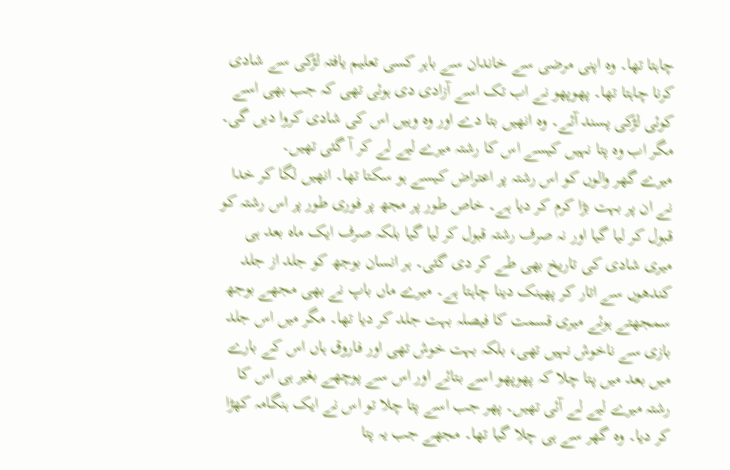چاہتا تھا۔ وہ اپنی مرضی سے خاندان سے باہر کسی تعلیم یافتہ لڑکی سے شادی کرنا چاہتا تھا۔ پھوپھو نے اب تک اسے آزادی دی ہوئی تھی کہ جب بھی اسے کوئی لڑکی پسند آئے۔ وہ انھیں بتا دے اور وہ وہیں اس کی شادی کروا دیں گی۔ مگر اب وہ پتا نہیں کیسے اس کا رشتہ میرے لیے لے کر آ گئی تھیں۔
میرے گھر والوں کو اس رشتہ پر اعتراض کیسے ہو سکتا تھا۔ انھیں لگا کر خدا نے ان پر بہت بڑا کرم کر دیا ہے۔ خاص طور پر مجھ پر فوری طور پر اس رشتہ کو قبول کر لیا گیا اور نہ صرف رشتہ قبول کر لیا گیا بلکہ صرف ایک ماہ بعد ہی میری شادی کی تاریخ بھی طے کر دی گئی۔ ہر انسان بوجھ کو جلد از جلد کندھوں سے اتار کر پھینک دینا چاہتا ہے۔ میرے ماں باپ نے بھی مجھے بوجھ سمجھتے ہوئے میری قسمت کا فیصلہ بہت جلد کر دیا تھا۔ مگر میں اس جلد بازی سے ناخوش نہیں تھی، بلکہ بہت خوش تھی اور فاروق ہاں اس کے بارے میں بعد میں پتا چلا کہ پھوپھو اسے بتائے اور اس سے پوچھے بغیر ہی اس کا رشتہ میرے لیے لے آئی تھیں۔ پھر جب اسے پتا چلا تو اس نے ایک ہنگامہ کھڑا کر دیا۔ وہ گھر سے ہی چلا گیا تھا۔ مجھے جب یہ پتا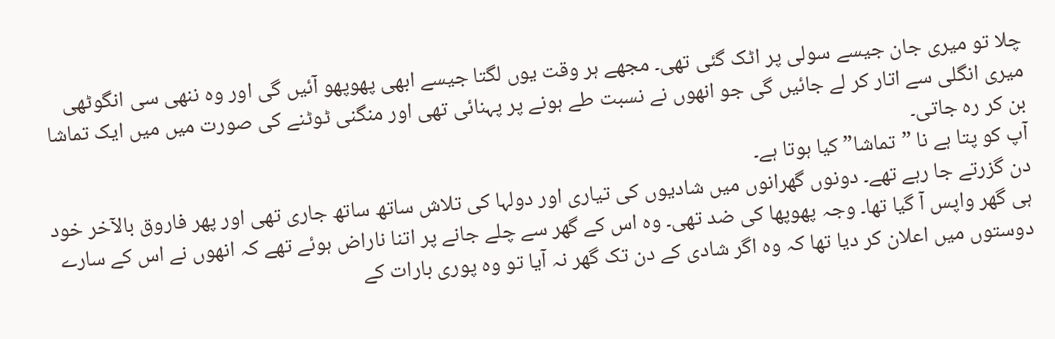چلا تو میری جان جیسے سولی پر اٹک گئی تھی۔ مجھے ہر وقت یوں لگتا جیسے ابھی پھوپھو آئیں گی اور وہ ننھی سی انگوٹھی میری انگلی سے اتار کر لے جائیں گی جو انھوں نے نسبت طے ہونے پر پہنائی تھی اور منگنی ٹوٹنے کی صورت میں میں ایک تماشا بن کر رہ جاتی۔
آپ کو پتا ہے نا ”تماشا” کیا ہوتا ہے۔
دن گزرتے جا رہے تھے۔ دونوں گھرانوں میں شادیوں کی تیاری اور دولہا کی تلاش ساتھ ساتھ جاری تھی اور پھر فاروق بالآخر خود ہی گھر واپس آ گیا تھا۔ وجہ پھوپھا کی ضد تھی۔ وہ اس کے گھر سے چلے جانے پر اتنا ناراض ہوئے تھے کہ انھوں نے اس کے سارے دوستوں میں اعلان کر دیا تھا کہ وہ اگر شادی کے دن تک گھر نہ آیا تو وہ پوری بارات کے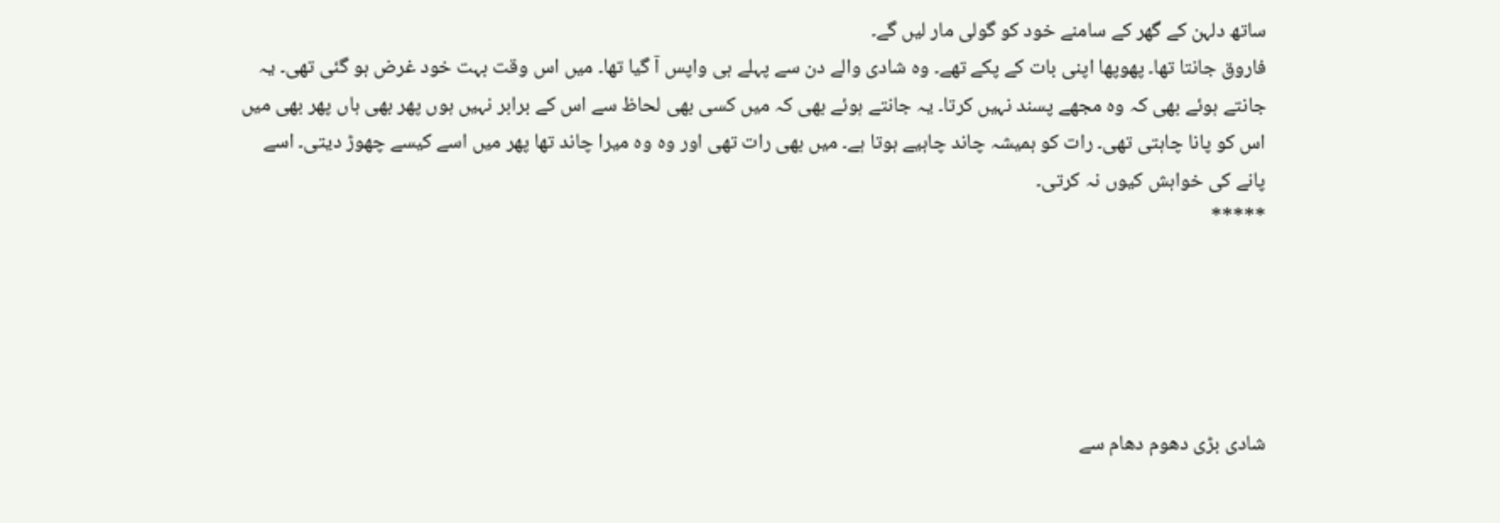ساتھ دلہن کے گھر کے سامنے خود کو گولی مار لیں گے۔
فاروق جانتا تھا۔ پھوپھا اپنی بات کے پکے تھے۔ وہ شادی والے دن سے پہلے ہی واپس آ گیا تھا۔ میں اس وقت بہت خود غرض ہو گئی تھی۔ یہ جانتے ہوئے بھی کہ وہ مجھے پسند نہیں کرتا۔ یہ جانتے ہوئے بھی کہ میں کسی بھی لحاظ سے اس کے برابر نہیں ہوں پھر بھی ہاں پھر بھی میں اس کو پانا چاہتی تھی۔ رات کو ہمیشہ چاند چاہیے ہوتا ہے۔ میں بھی رات تھی اور وہ وہ میرا چاند تھا پھر میں اسے کیسے چھوڑ دیتی۔ اسے پانے کی خواہش کیوں نہ کرتی۔
*****





شادی بڑی دھوم دھام سے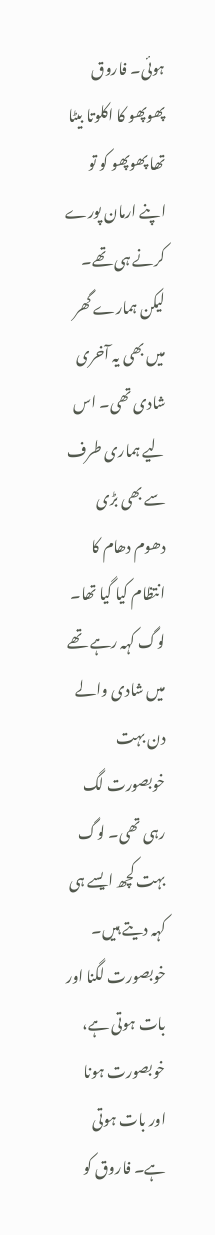ہوئی۔ فاروق پھوپھو کا اکلوتا بیٹا تھا پھوپھو کو تو اپنے ارمان پورے کرنے ہی تھے۔ لیکن ہمارے گھر میں بھی یہ آخری شادی تھی۔ اس لیے ہماری طرف سے بھی بڑی دھوم دھام کا انتظام کیا گیا تھا۔ لوگ کہہ رہے تھے میں شادی والے دن بہت خوبصورت لگ رہی تھی۔ لوگ بہت کچھ ایسے ہی کہہ دیتے ہیں۔ خوبصورت لگنا اور بات ہوتی ہے، خوبصورت ہونا اور بات ہوتی ہے۔ فاروق کو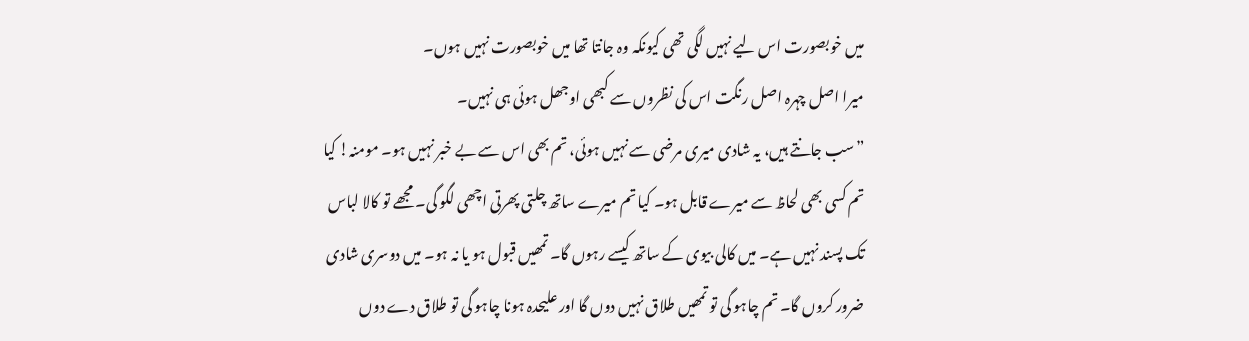میں خوبصورت اس لیے نہیں لگی تھی کیونکہ وہ جانتا تھا میں خوبصورت نہیں ہوں۔
میرا اصل چہرہ اصل رنگت اس کی نظروں سے کبھی اوجھل ہوئی ہی نہیں۔
”سب جانتے ہیں، یہ شادی میری مرضی سے نہیں ہوئی، تم بھی اس سے بے خبر نہیں ہو۔ مومنہ! کیا تم کسی بھی لحاظ سے میرے قابل ہو۔ کیا تم میرے ساتھ چلتی پھرتی اچھی لگو گی۔ مجھے تو کالا لباس تک پسند نہیں ہے۔ میں کالی بیوی کے ساتھ کیسے رہوں گا۔ تمھیں قبول ہو یا نہ ہو۔ میں دوسری شادی ضرور کروں گا۔ تم چاہو گی تو تمھیں طلاق نہیں دوں گا اور علیحدہ ہونا چاہو گی تو طلاق دے دوں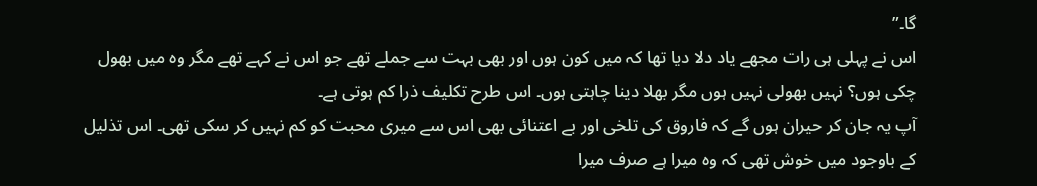گا۔”
اس نے پہلی ہی رات مجھے یاد دلا دیا تھا کہ میں کون ہوں اور بھی بہت سے جملے تھے جو اس نے کہے تھے مگر وہ میں بھول چکی ہوں؟ نہیں بھولی نہیں ہوں مگر بھلا دینا چاہتی ہوں۔ اس طرح تکلیف ذرا کم ہوتی ہے۔
آپ یہ جان کر حیران ہوں گے کہ فاروق کی تلخی اور بے اعتنائی بھی اس سے میری محبت کو کم نہیں کر سکی تھی۔ اس تذلیل کے باوجود میں خوش تھی کہ وہ میرا ہے صرف میرا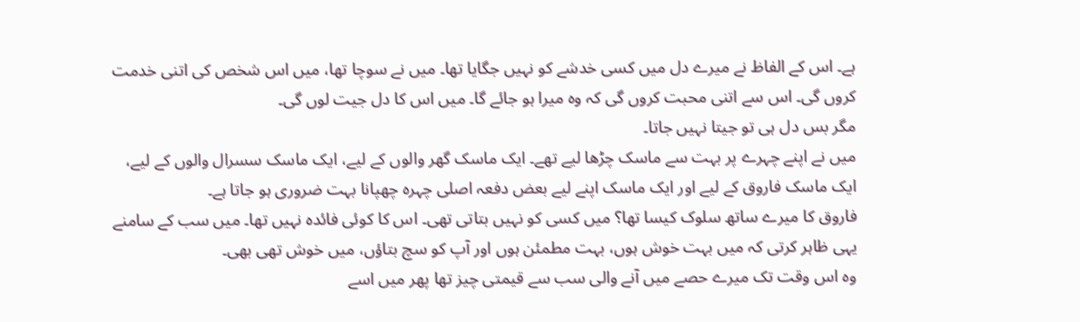ہے۔ اس کے الفاظ نے میرے دل میں کسی خدشے کو نہیں جگایا تھا۔ میں نے سوچا تھا، میں اس شخص کی اتنی خدمت کروں گی۔ اس سے اتنی محبت کروں گی کہ وہ میرا ہو جائے گا۔ میں اس کا دل جیت لوں گی۔
مگر بس دل ہی تو جیتا نہیں جاتا۔
میں نے اپنے چہرے پر بہت سے ماسک چڑھا لیے تھے۔ ایک ماسک گھر والوں کے لیے، ایک ماسک سسرال والوں کے لیے، ایک ماسک فاروق کے لیے اور ایک ماسک اپنے لیے بعض دفعہ اصلی چہرہ چھپانا بہت ضروری ہو جاتا ہے۔
فاروق کا میرے ساتھ سلوک کیسا تھا؟ میں کسی کو نہیں بتاتی تھی۔ اس کا کوئی فائدہ نہیں تھا۔ میں سب کے سامنے یہی ظاہر کرتی کہ میں بہت خوش ہوں، بہت مطمئن ہوں اور آپ کو سچ بتاؤں، میں خوش تھی بھی۔
وہ اس وقت تک میرے حصے میں آنے والی سب سے قیمتی چیز تھا پھر میں اسے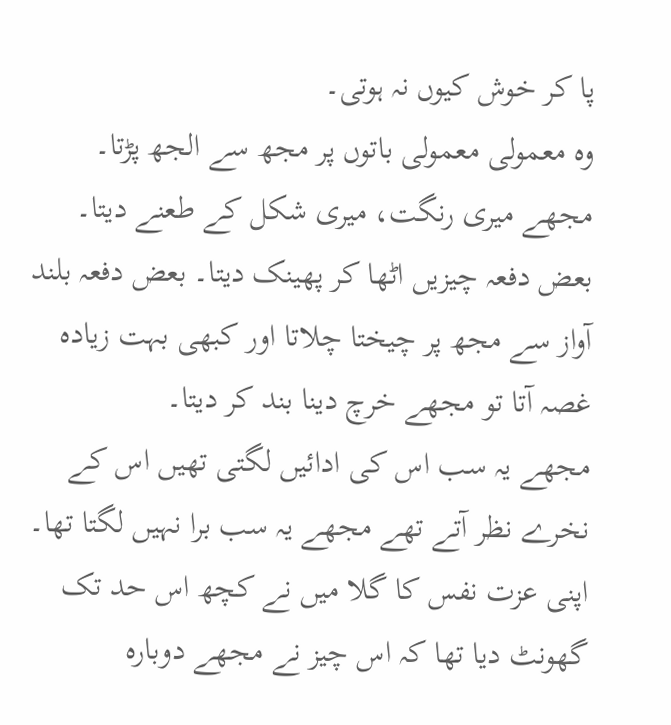پا کر خوش کیوں نہ ہوتی۔
وہ معمولی معمولی باتوں پر مجھ سے الجھ پڑتا۔ مجھے میری رنگت، میری شکل کے طعنے دیتا۔ بعض دفعہ چیزیں اٹھا کر پھینک دیتا۔ بعض دفعہ بلند آواز سے مجھ پر چیختا چلاتا اور کبھی بہت زیادہ غصہ آتا تو مجھے خرچ دینا بند کر دیتا۔
مجھے یہ سب اس کی ادائیں لگتی تھیں اس کے نخرے نظر آتے تھے مجھے یہ سب برا نہیں لگتا تھا۔ اپنی عزت نفس کا گلا میں نے کچھ اس حد تک گھونٹ دیا تھا کہ اس چیز نے مجھے دوبارہ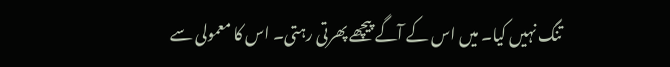تنگ نہیں کیا۔ میں اس کے آگے پیچھے پھرتی رہتی۔ اس کا معمولی سے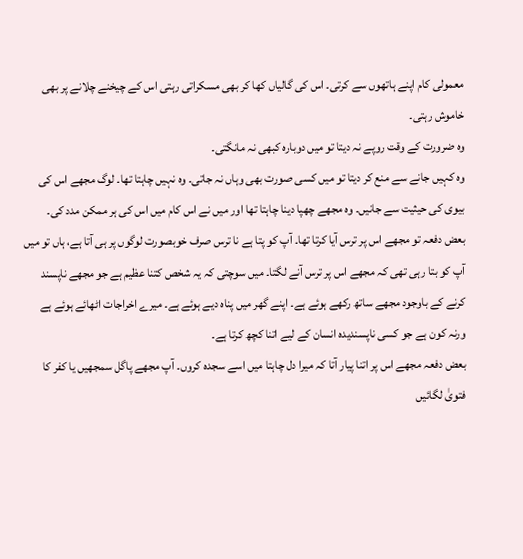معمولی کام اپنے ہاتھوں سے کرتی۔ اس کی گالیاں کھا کر بھی مسکراتی رہتی اس کے چیخنے چلانے پر بھی خاموش رہتی۔
وہ ضرورت کے وقت روپے نہ دیتا تو میں دوبارہ کبھی نہ مانگتی۔
وہ کہیں جانے سے منع کر دیتا تو میں کسی صورت بھی وہاں نہ جاتی۔ وہ نہیں چاہتا تھا۔ لوگ مجھے اس کی بیوی کی حیثیت سے جانیں۔ وہ مجھے چھپا دینا چاہتا تھا اور میں نے اس کام میں اس کی ہر ممکن مدد کی۔
بعض دفعہ تو مجھے اس پر ترس آیا کرتا تھا۔ آپ کو پتا ہے نا ترس صرف خوبصورت لوگوں پر ہی آتا ہے، ہاں تو میں آپ کو بتا رہی تھی کہ مجھے اس پر ترس آنے لگتا۔ میں سوچتی کہ یہ شخص کتنا عظیم ہے جو مجھے ناپسند کرنے کے باوجود مجھے ساتھ رکھے ہوئے ہے۔ اپنے گھر میں پناہ دیے ہوئے ہے۔ میرے اخراجات اٹھائے ہوئے ہے ورنہ کون ہے جو کسی ناپسندیدہ انسان کے لیے اتنا کچھ کرتا ہے۔
بعض دفعہ مجھے اس پر اتنا پیار آتا کہ میرا دل چاہتا میں اسے سجدہ کروں۔ آپ مجھے پاگل سمجھیں یا کفر کا فتویٰ لگائیں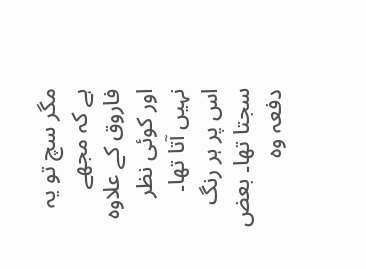مگر سچ تو یہ ہے کہ مجھے فاروق کے علاوہ اور کوئی نظر نہیں آتا تھا۔
اس پر ہر رنگ سجتا تھا۔ بعض دفعہ وہ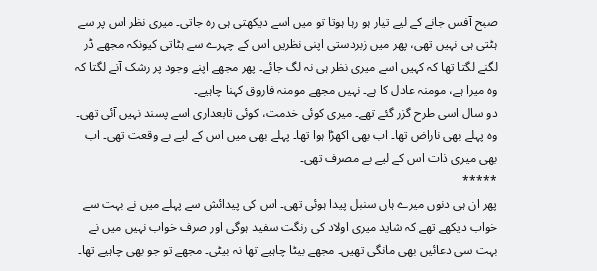صبح آفس جانے کے لیے تیار ہو رہا ہوتا تو میں اسے دیکھتی ہی رہ جاتی۔ میری نظر اس پر سے ہٹتی ہی نہیں تھی، پھر میں زبردستی اپنی نظریں اس کے چہرے سے ہٹاتی کیونکہ مجھے ڈر لگنے لگتا تھا کہ کہیں اسے میری نظر ہی نہ لگ جائے۔ پھر مجھے اپنے وجود پر رشک آنے لگتا کہ وہ میرا ہے، مومنہ عادل کا ہے۔ نہیں مجھے مومنہ فاروق کہنا چاہیے۔
دو سال اسی طرح گزر گئے تھے۔ میری کوئی خدمت، کوئی تابعداری اسے پسند نہیں آئی تھی۔ وہ پہلے بھی ناراض تھا۔ اب بھی اکھڑا ہوا تھا۔ پہلے بھی میں اس کے لیے بے وقعت تھی۔ اب بھی میری ذات اس کے لیے بے مصرف تھی۔
*****
پھر ان ہی دنوں میرے ہاں سنبل پیدا ہوئی تھی۔ اس کی پیدائش سے پہلے میں نے بہت سے خواب دیکھے تھے کہ شاید میری اولاد کی رنگت سفید ہوگی اور صرف خواب نہیں میں نے بہت سی دعائیں بھی مانگی تھیں۔ مجھے بیٹا چاہیے تھا نہ بیٹی۔ مجھے تو جو بھی چاہیے تھا۔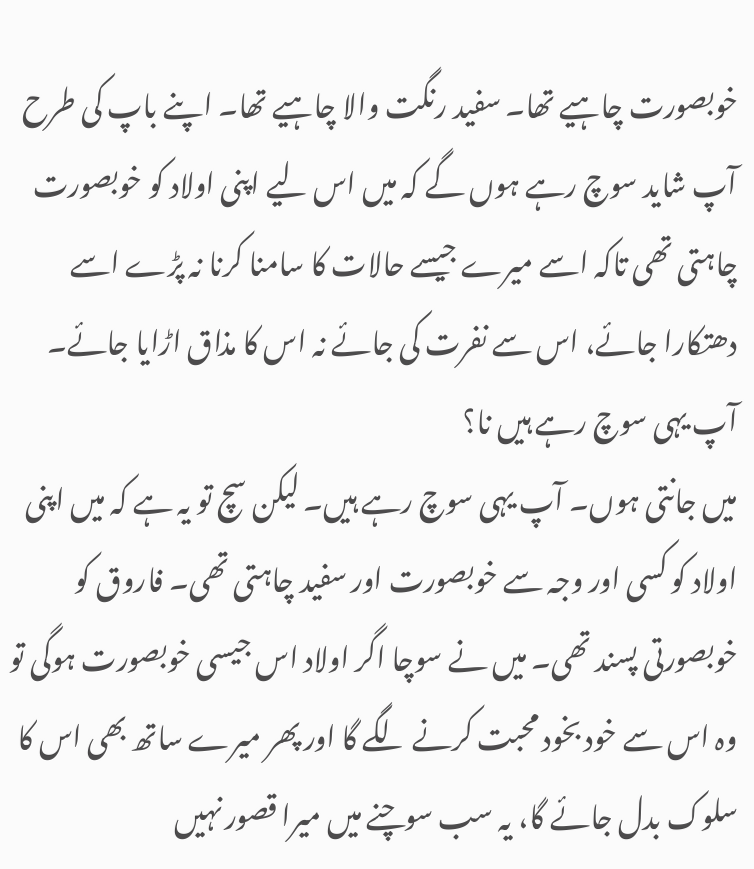خوبصورت چاہیے تھا۔ سفید رنگت والا چاہیے تھا۔ اپنے باپ کی طرح آپ شاید سوچ رہے ہوں گے کہ میں اس لیے اپنی اولاد کو خوبصورت چاہتی تھی تاکہ اسے میرے جیسے حالات کا سامنا کرنا نہ پڑے اسے دھتکارا جائے، اس سے نفرت کی جائے نہ اس کا مذاق اڑایا جائے۔
آپ یہی سوچ رہے ہیں نا؟
میں جانتی ہوں۔ آپ یہی سوچ رہے ہیں۔ لیکن سچ تو یہ ہے کہ میں اپنی اولاد کو کسی اور وجہ سے خوبصورت اور سفید چاہتی تھی۔ فاروق کو خوبصورتی پسند تھی۔ میں نے سوچا اگر اولاد اس جیسی خوبصورت ہوگی تو وہ اس سے خود بخود محبت کرنے لگے گا اور پھر میرے ساتھ بھی اس کا سلوک بدل جائے گا، یہ سب سوچنے میں میرا قصور نہیں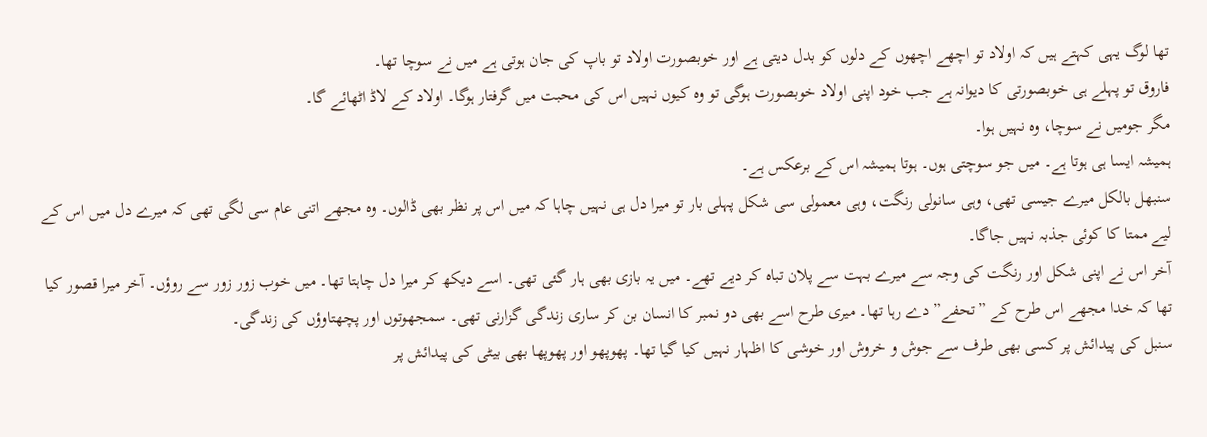تھا لوگ یہی کہتے ہیں کہ اولاد تو اچھے اچھوں کے دلوں کو بدل دیتی ہے اور خوبصورت اولاد تو باپ کی جان ہوتی ہے میں نے سوچا تھا۔
فاروق تو پہلے ہی خوبصورتی کا دیوانہ ہے جب خود اپنی اولاد خوبصورت ہوگی تو وہ کیوں نہیں اس کی محبت میں گرفتار ہوگا۔ اولاد کے لاڈ اٹھائے گا۔
مگر جومیں نے سوچا، وہ نہیں ہوا۔
ہمیشہ ایسا ہی ہوتا ہے۔ میں جو سوچتی ہوں۔ ہوتا ہمیشہ اس کے برعکس ہے۔
سنبھل بالکل میرے جیسی تھی، وہی سانولی رنگت، وہی معمولی سی شکل پہلی بار تو میرا دل ہی نہیں چاہا کہ میں اس پر نظر بھی ڈالوں۔ وہ مجھے اتنی عام سی لگی تھی کہ میرے دل میں اس کے لیے ممتا کا کوئی جذبہ نہیں جاگا۔
آخر اس نے اپنی شکل اور رنگت کی وجہ سے میرے بہت سے پلان تباہ کر دیے تھے۔ میں یہ بازی بھی ہار گئی تھی۔ اسے دیکھ کر میرا دل چاہتا تھا۔ میں خوب زور زور سے روؤں۔ آخر میرا قصور کیا تھا کہ خدا مجھے اس طرح کے ”تحفے” دے رہا تھا۔ میری طرح اسے بھی دو نمبر کا انسان بن کر ساری زندگی گزارنی تھی۔ سمجھوتوں اور پچھتاوؤں کی زندگی۔
سنبل کی پیدائش پر کسی بھی طرف سے جوش و خروش اور خوشی کا اظہار نہیں کیا گیا تھا۔ پھوپھو اور پھوپھا بھی بیٹی کی پیدائش پر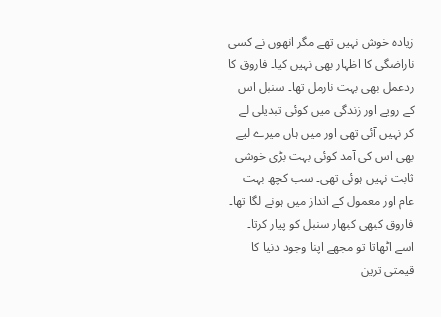زیادہ خوش نہیں تھے مگر انھوں نے کسی ناراضگی کا اظہار بھی نہیں کیا۔ فاروق کا ردعمل بھی بہت نارمل تھا۔ سنبل اس کے رویے اور زندگی میں کوئی تبدیلی لے کر نہیں آئی تھی اور میں ہاں میرے لیے بھی اس کی آمد کوئی بہت بڑی خوشی ثابت نہیں ہوئی تھی۔ سب کچھ بہت عام اور معمول کے انداز میں ہونے لگا تھا۔ فاروق کبھی کبھار سنبل کو پیار کرتا۔ اسے اٹھاتا تو مجھے اپنا وجود دنیا کا قیمتی ترین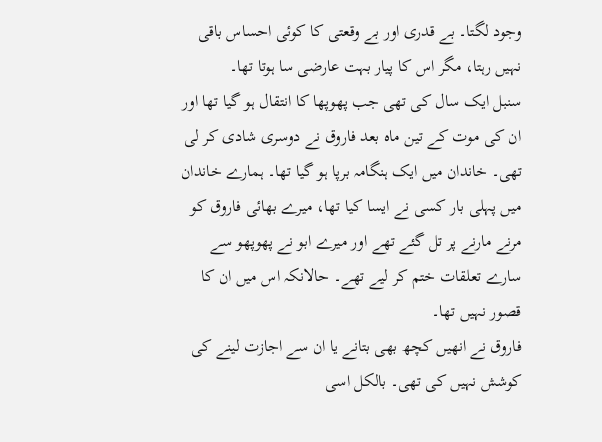وجود لگتا۔ بے قدری اور بے وقعتی کا کوئی احساس باقی نہیں رہتا، مگر اس کا پیار بہت عارضی سا ہوتا تھا۔
سنبل ایک سال کی تھی جب پھوپھا کا انتقال ہو گیا تھا اور ان کی موت کے تین ماہ بعد فاروق نے دوسری شادی کر لی تھی۔ خاندان میں ایک ہنگامہ برپا ہو گیا تھا۔ ہمارے خاندان میں پہلی بار کسی نے ایسا کیا تھا، میرے بھائی فاروق کو مرنے مارنے پر تل گئے تھے اور میرے ابو نے پھوپھو سے سارے تعلقات ختم کر لیے تھے۔ حالانکہ اس میں ان کا قصور نہیں تھا۔
فاروق نے انھیں کچھ بھی بتانے یا ان سے اجازت لینے کی کوشش نہیں کی تھی۔ بالکل اسی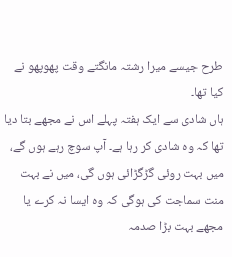طرح جیسے میرا رشتہ مانگتے وقت پھوپھو نے کیا تھا۔
ہاں شادی سے ایک ہفتہ پہلے اس نے مجھے بتا دیا تھا کہ وہ شادی کر رہا ہے۔ آپ سوچ رہے ہوں گے، میں بہت روئی گڑگڑائی ہوں گی، میں نے بہت منت سماجت کی ہوگی کہ وہ ایسا نہ کرے یا مجھے بہت بڑا صدمہ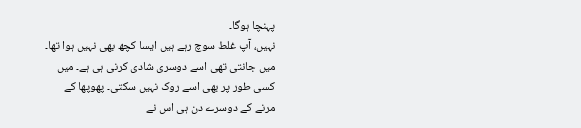پہنچا ہوگا۔
نہیں، آپ غلط سوچ رہے ہیں ایسا کچھ بھی نہیں ہوا تھا۔ میں جانتی تھی اسے دوسری شادی کرنی ہی ہے۔ میں کسی طور پر بھی اسے روک نہیں سکتی۔ پھوپھا کے مرنے کے دوسرے دن ہی اس نے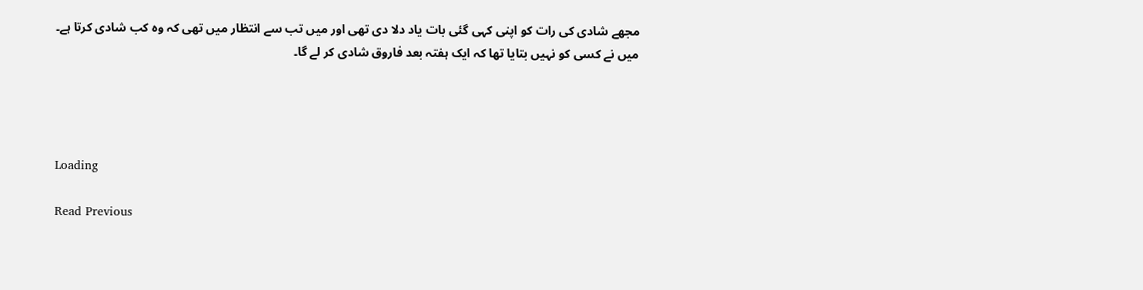مجھے شادی کی رات کو اپنی کہی گئی بات یاد دلا دی تھی اور میں تب سے انتظار میں تھی کہ وہ کب شادی کرتا ہے۔
میں نے کسی کو نہیں بتایا تھا کہ ایک ہفتہ بعد فاروق شادی کر لے گا۔




Loading

Read Previous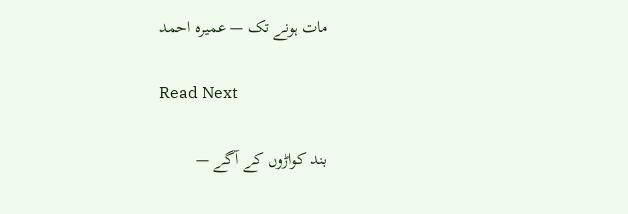مات ہونے تک — عمیرہ احمد

Read Next

بند کواڑوں کے آگے —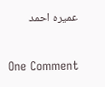عمیرہ احمد

One Comment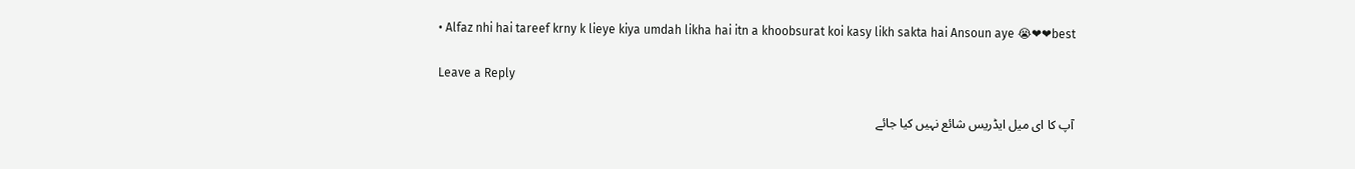• Alfaz nhi hai tareef krny k lieye kiya umdah likha hai itn a khoobsurat koi kasy likh sakta hai Ansoun aye 😭❤❤best

Leave a Reply

آپ کا ای میل ایڈریس شائع نہیں کیا جائے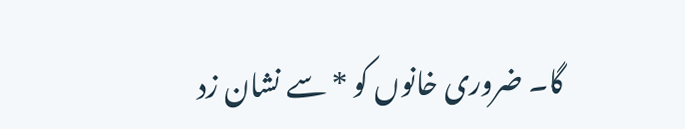گا۔ ضروری خانوں کو * سے نشان زد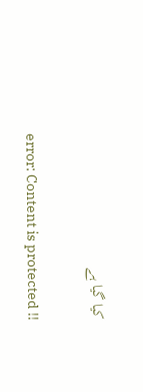کیا گیا ہے

error: Content is protected !!